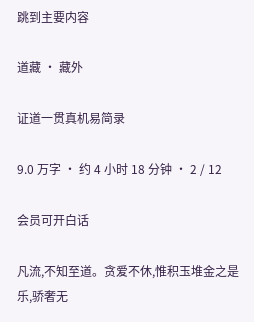跳到主要内容

道藏 · 藏外

证道一贯真机易简录

9.0 万字 · 约 4 小时 18 分钟 · 2 / 12

会员可开白话

凡流,不知至道。贪爱不休,惟积玉堆金之是乐,骄奢无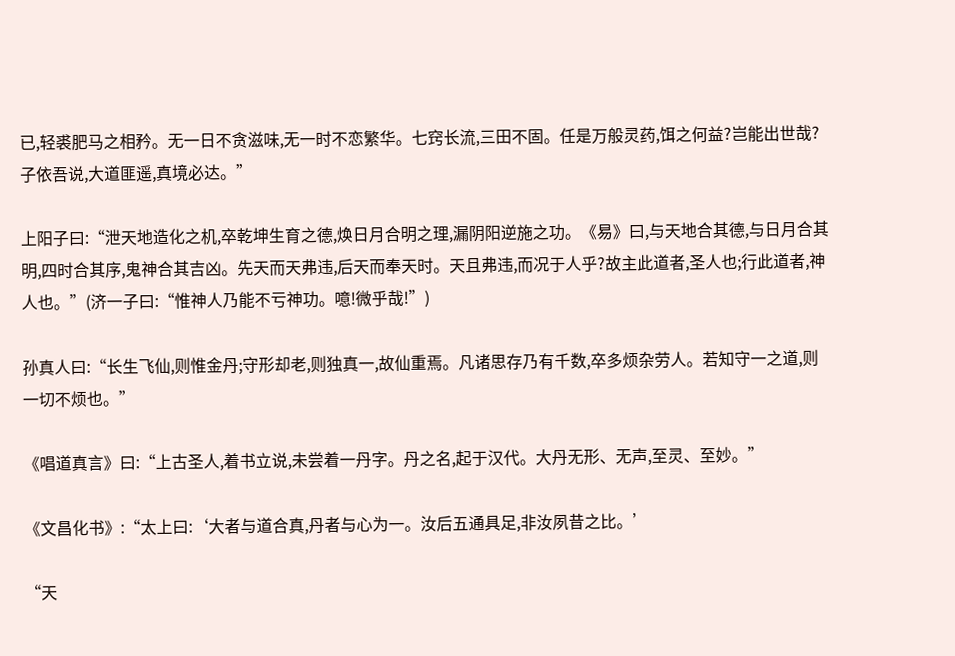已,轻裘肥马之相矜。无一日不贪滋味,无一时不恋繁华。七窍长流,三田不固。任是万般灵药,饵之何益?岂能出世哉?子依吾说,大道匪遥,真境必达。”

上阳子曰:“泄天地造化之机,卒乾坤生育之德,焕日月合明之理,漏阴阳逆施之功。《易》曰,与天地合其德,与日月合其明,四时合其序,鬼神合其吉凶。先天而天弗违,后天而奉天时。天且弗违,而况于人乎?故主此道者,圣人也;行此道者,神人也。”(济一子曰:“惟神人乃能不亏神功。噫!微乎哉!”)

孙真人曰:“长生飞仙,则惟金丹;守形却老,则独真一,故仙重焉。凡诸思存乃有千数,卒多烦杂劳人。若知守一之道,则一切不烦也。”

《唱道真言》曰:“上古圣人,着书立说,未尝着一丹字。丹之名,起于汉代。大丹无形、无声,至灵、至妙。”

《文昌化书》:“太上曰:‘大者与道合真,丹者与心为一。汝后五通具足,非汝夙昔之比。’

“天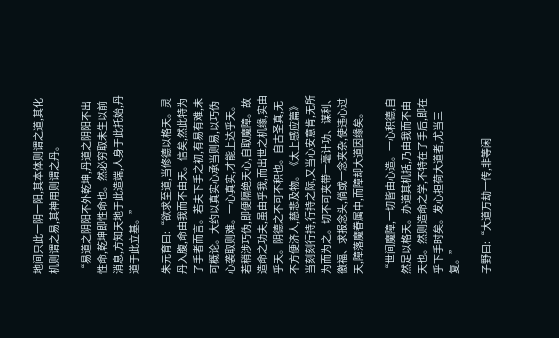地间只此一阴一阳,其本体则谓之道,其化机则谓之易,其神用则谓之丹。

“易道之阴阳不外乾坤,丹道之阴阳不出性命,乾坤即性命也。然必穷取未生以前消息,方知天地于此造端,人身于此托始,丹道于此立基。”

朱元育曰:“欲求至道,当修德以格天。灵丹入腹,命由我而不由天。信矣,然此特为了手者而言。若夫下手之初,有易有难,未可概论。大约以真实心承当则易,以巧伪心袭取则难。一心真实,才能上达乎天。若稍涉巧伪,即便隔绝天心,自取魔障。故造命之功夫,虽由乎我,而出世之机缘,实由乎天。阴德之不可不积也。自古圣真,无不方便济人,慈悲及物。《太上感应篇》当刻刻行持,行持之际,又当心安意肯,无所为而为之。切不可夹带一毫计功、谋利、徼福、求报念头,倘或一念夹杂,使违心过天,障落魔眷属中,而障却大道因缘矣。

“世间魔障,一切皆由心造。一心积德,自然足以格天。办道其机括,乃由我而不由天也。然则造命之学,不特在了手后,即在乎下手时矣。发心担荷大道者,尤当三复。”

子野曰:“大道万劫一传,非等闲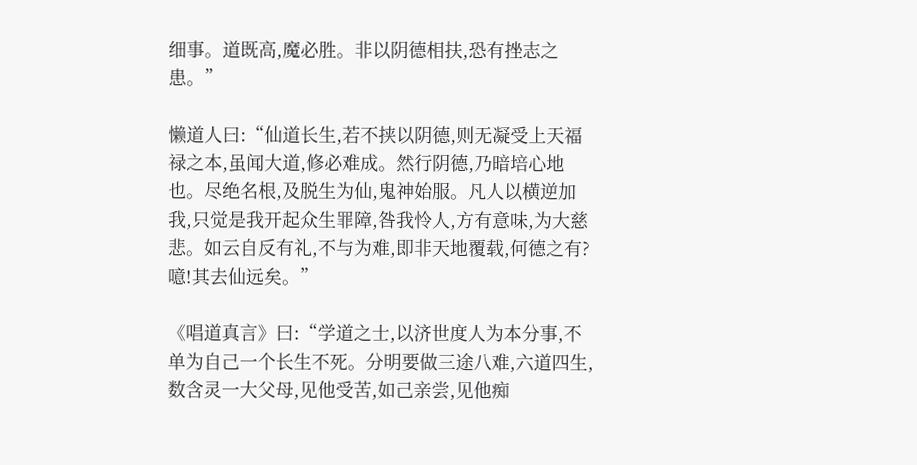细事。道既高,魔必胜。非以阴德相扶,恐有挫志之患。”

懒道人曰:“仙道长生,若不挟以阴德,则无凝受上天福禄之本,虽闻大道,修必难成。然行阴德,乃暗培心地也。尽绝名根,及脱生为仙,鬼神始服。凡人以横逆加我,只觉是我开起众生罪障,咎我怜人,方有意味,为大慈悲。如云自反有礼,不与为难,即非天地覆载,何德之有?噫!其去仙远矣。”

《唱道真言》曰:“学道之士,以济世度人为本分事,不单为自己一个长生不死。分明要做三途八难,六道四生,数含灵一大父母,见他受苦,如己亲尝,见他痴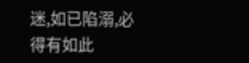迷,如已陷溺,必得有如此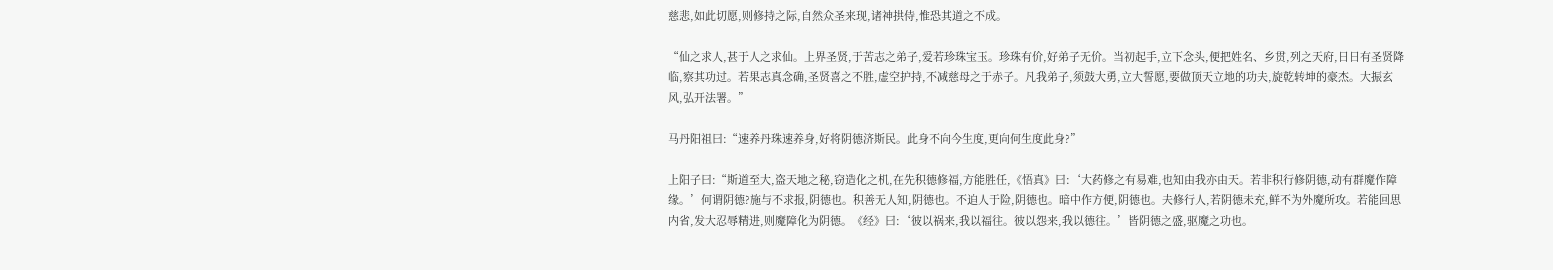慈悲,如此切愿,则修持之际,自然众圣来现,诸神拱侍,惟恐其道之不成。

“仙之求人,甚于人之求仙。上界圣贤,于苦志之弟子,爱若珍珠宝玉。珍珠有价,好弟子无价。当初起手,立下念头,便把姓名、乡贯,列之天府,日日有圣贤降临,察其功过。若果志真念确,圣贤喜之不胜,虚空护持,不减慈母之于赤子。凡我弟子,须鼓大勇,立大誓愿,要做顶天立地的功夫,旋乾转坤的豪杰。大振玄风,弘开法署。”

马丹阳祖曰:“速养丹珠速养身,好将阴德济斯民。此身不向今生度,更向何生度此身?”

上阳子曰:“斯道至大,盗天地之秘,窃造化之机,在先积德修福,方能胜任,《悟真》曰:‘大药修之有易难,也知由我亦由天。若非积行修阴德,动有群魔作障缘。’何谓阴德?施与不求报,阴德也。积善无人知,阴德也。不迫人于险,阴德也。暗中作方便,阴德也。夫修行人,若阴德未充,鲜不为外魔所攻。若能回思内省,发大忍辱精进,则魔障化为阴德。《经》曰:‘彼以祸来,我以福往。彼以怨来,我以德往。’皆阴德之盛,驱魔之功也。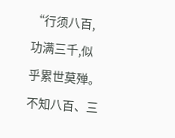“行须八百,功满三千,似乎累世莫殚。不知八百、三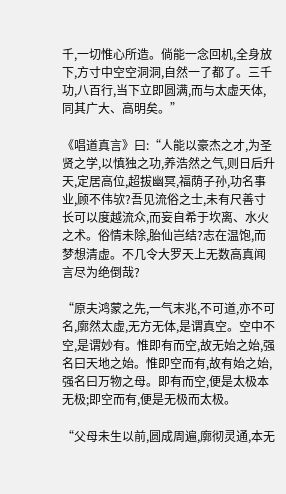千,一切惟心所造。倘能一念回机,全身放下,方寸中空空洞洞,自然一了都了。三千功,八百行,当下立即圆满,而与太虚天体,同其广大、高明矣。”

《唱道真言》曰:“人能以豪杰之才,为圣贤之学,以慎独之功,养浩然之气,则日后升天,定居高位,超拔幽冥,福荫子孙,功名事业,顾不伟欤?吾见流俗之士,未有尺善寸长可以度越流众,而妄自希于坎离、水火之术。俗情未除,胎仙岂结?志在温饱,而梦想清虚。不几令大罗天上无数高真闻言尽为绝倒哉?

“原夫鸿蒙之先,一气末兆,不可道,亦不可名,廓然太虚,无方无体,是谓真空。空中不空,是谓妙有。惟即有而空,故无始之始,强名曰天地之始。惟即空而有,故有始之始,强名曰万物之母。即有而空,便是太极本无极;即空而有,便是无极而太极。

“父母未生以前,圆成周遍,廓彻灵通,本无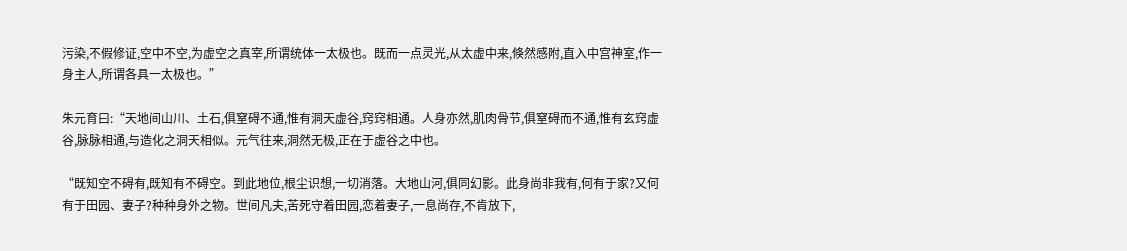污染,不假修证,空中不空,为虚空之真宰,所谓统体一太极也。既而一点灵光,从太虚中来,倏然感附,直入中宫神室,作一身主人,所谓各具一太极也。”

朱元育曰:“天地间山川、土石,俱窒碍不通,惟有洞天虚谷,窍窍相通。人身亦然,肌肉骨节,俱窒碍而不通,惟有玄窍虚谷,脉脉相通,与造化之洞天相似。元气往来,洞然无极,正在于虚谷之中也。

“既知空不碍有,既知有不碍空。到此地位,根尘识想,一切消落。大地山河,俱同幻影。此身尚非我有,何有于家?又何有于田园、妻子?种种身外之物。世间凡夫,苦死守着田园,恋着妻子,一息尚存,不肯放下,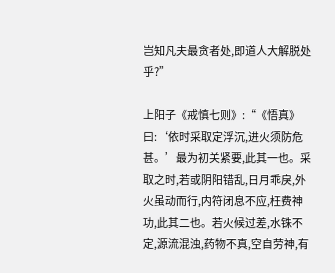岂知凡夫最贪者处,即道人大解脱处乎?”

上阳子《戒慎七则》:“《悟真》曰:‘依时采取定浮沉,进火须防危甚。’最为初关紧要,此其一也。采取之时,若或阴阳错乱,日月乖戾,外火虽动而行,内符闭息不应,枉费神功,此其二也。若火候过差,水铢不定,源流混浊,药物不真,空自劳神,有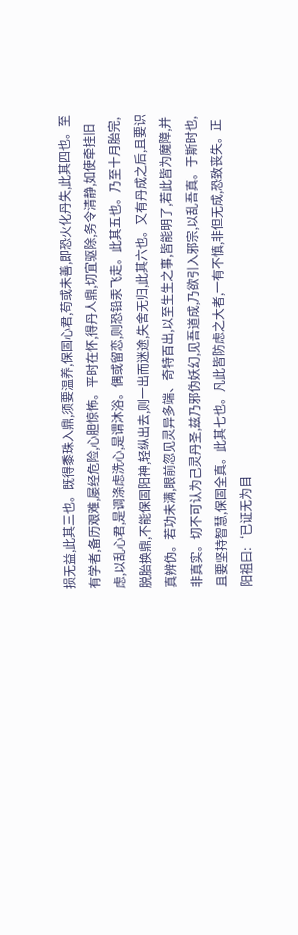损无益,此其三也。既得黍珠入鼎,须要温养,保固心君,苟或未善,即恐火化丹失,此其四也。至有学者,备历艰难,屡经危险,心胆惊怖。平时在怀,得丹人鼎,切宜驱除,务令清静,如使牵挂旧虑,以乱心君,是调涤虑洗心,是谓沐浴。偶或留恋,则恐铅汞飞走。此其五也。乃至十月胎完,脱胎换鼎,不能保固阳神,轻纵出去,则一出而迷途,失舍无归,此其六也。又有丹成之后,且要识真辨伪。若功未满,眼前忽见灵异多端、奇特百出,以至生生之事,皆能明了,若此皆为魔障,并非真实。切不可认为己灵丹圣,兹乃邪伪妖幻,见吾道成,乃欲引入邪宗,以乱吾真。于斯时也,且要坚持智慧,保固全真。此其七也。凡此皆防虑之大者,一有不慎,非但无成,恐致丧失。正阳祖曰:‘已证无为目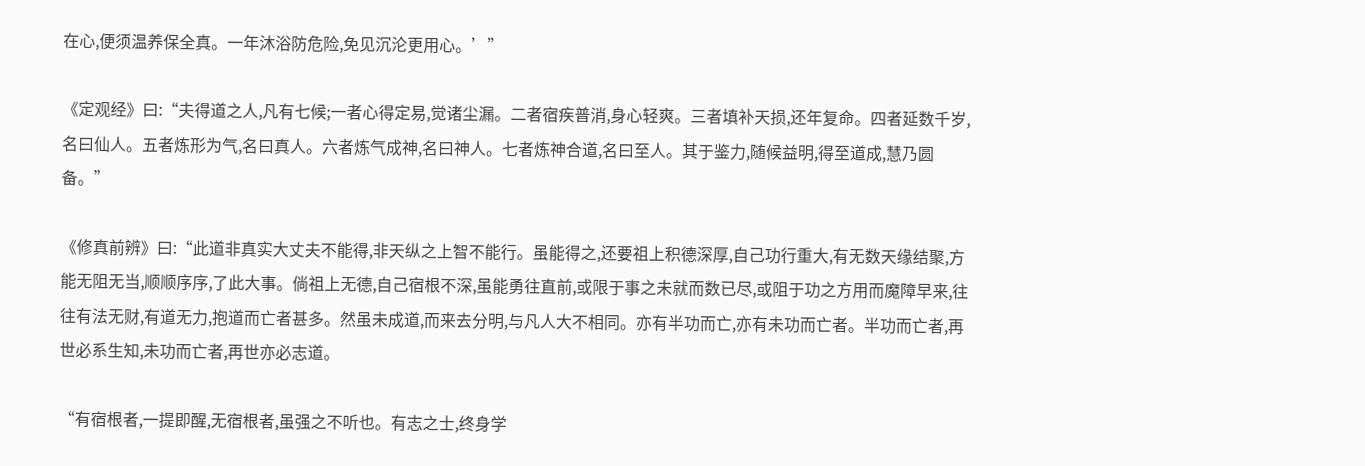在心,便须温养保全真。一年沐浴防危险,免见沉沦更用心。’”

《定观经》曰:“夫得道之人,凡有七候;一者心得定易,觉诸尘漏。二者宿疾普消,身心轻爽。三者填补天损,还年复命。四者延数千岁,名曰仙人。五者炼形为气,名曰真人。六者炼气成神,名曰神人。七者炼神合道,名曰至人。其于鉴力,随候益明,得至道成,慧乃圆备。”

《修真前辨》曰:“此道非真实大丈夫不能得,非天纵之上智不能行。虽能得之,还要祖上积德深厚,自己功行重大,有无数天缘结聚,方能无阻无当,顺顺序序,了此大事。倘祖上无德,自己宿根不深,虽能勇往直前,或限于事之未就而数已尽,或阻于功之方用而魔障早来,往往有法无财,有道无力,抱道而亡者甚多。然虽未成道,而来去分明,与凡人大不相同。亦有半功而亡,亦有未功而亡者。半功而亡者,再世必系生知,未功而亡者,再世亦必志道。

“有宿根者,一提即醒,无宿根者,虽强之不听也。有志之士,终身学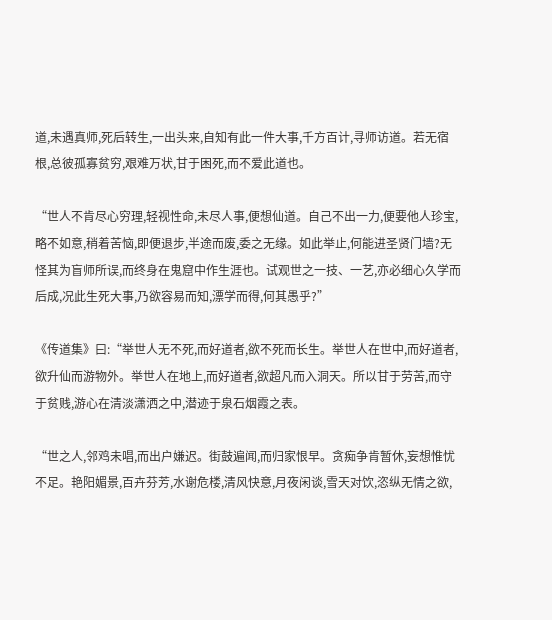道,未遇真师,死后转生,一出头来,自知有此一件大事,千方百计,寻师访道。若无宿根,总彼孤寡贫穷,艰难万状,甘于困死,而不爱此道也。

“世人不肯尽心穷理,轻视性命,未尽人事,便想仙道。自己不出一力,便要他人珍宝,略不如意,稍着苦恼,即便退步,半途而废,委之无缘。如此举止,何能进圣贤门墙?无怪其为盲师所误,而终身在鬼窟中作生涯也。试观世之一技、一艺,亦必细心久学而后成,况此生死大事,乃欲容易而知,漂学而得,何其愚乎?”

《传道集》曰:“举世人无不死,而好道者,欲不死而长生。举世人在世中,而好道者,欲升仙而游物外。举世人在地上,而好道者,欲超凡而入洞天。所以甘于劳苦,而守于贫贱,游心在清淡潇洒之中,潜迹于泉石烟霞之表。

“世之人,邻鸡未唱,而出户嫌迟。街鼓遍闻,而归家恨早。贪痴争肯暂休,妄想惟忧不足。艳阳媚景,百卉芬芳,水谢危楼,清风快意,月夜闲谈,雪天对饮,恣纵无情之欲,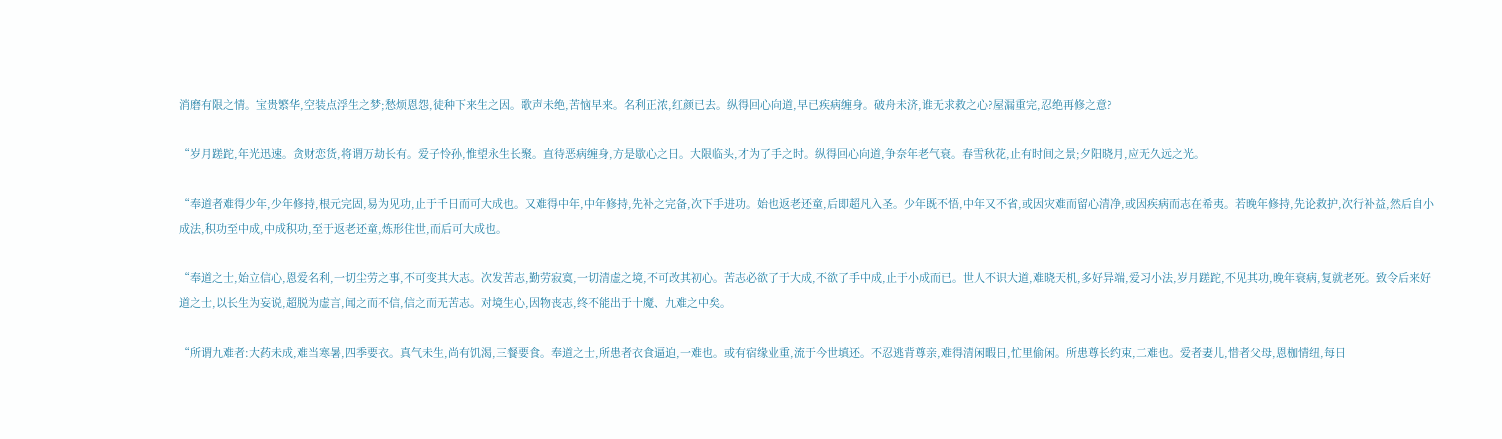消磨有限之情。宝贵繁华,空装点浮生之梦;愁烦恩怨,徒种下来生之因。歌声未绝,苦恼早来。名利正浓,红颜已去。纵得回心向道,早已疾病缠身。破舟未济,谁无求救之心?屋漏重完,忍绝再修之意?

“岁月蹉跎,年光迅速。贪财恋货,将谓万劫长有。爱子怜孙,惟望永生长聚。直待恶病缠身,方是歇心之日。大限临头,才为了手之时。纵得回心向道,争奈年老气衰。春雪秋花,止有时间之景;夕阳晓月,应无久远之光。

“奉道者难得少年,少年修持,根元完固,易为见功,止于千日而可大成也。又难得中年,中年修持,先补之完备,次下手进功。始也返老还童,后即超凡入圣。少年既不悟,中年又不省,或因灾难而留心清净,或因疾病而志在希夷。若晚年修持,先论救护,次行补益,然后自小成法,积功至中成,中成积功,至于返老还童,炼形住世,而后可大成也。

“奉道之士,始立信心,恩爱名利,一切尘劳之事,不可变其大志。次发苦志,勤劳寂寞,一切清虚之境,不可改其初心。苦志必欲了于大成,不欲了手中成,止于小成而已。世人不识大道,难晓天机,多好异端,爱习小法,岁月蹉跎,不见其功,晚年衰病,复就老死。致令后来好道之士,以长生为妄说,超脱为虚言,闻之而不信,信之而无苦志。对境生心,因物丧志,终不能出于十魔、九难之中矣。

“所谓九难者:大药未成,难当寒暑,四季要衣。真气未生,尚有饥渴,三餐要食。奉道之士,所患者衣食逼迫,一难也。或有宿缘业重,流于今世填还。不忍逃背尊亲,难得清闲暇日,忙里偷闲。所患尊长约束,二难也。爱者妻儿,惜者父母,恩枷情纽,每日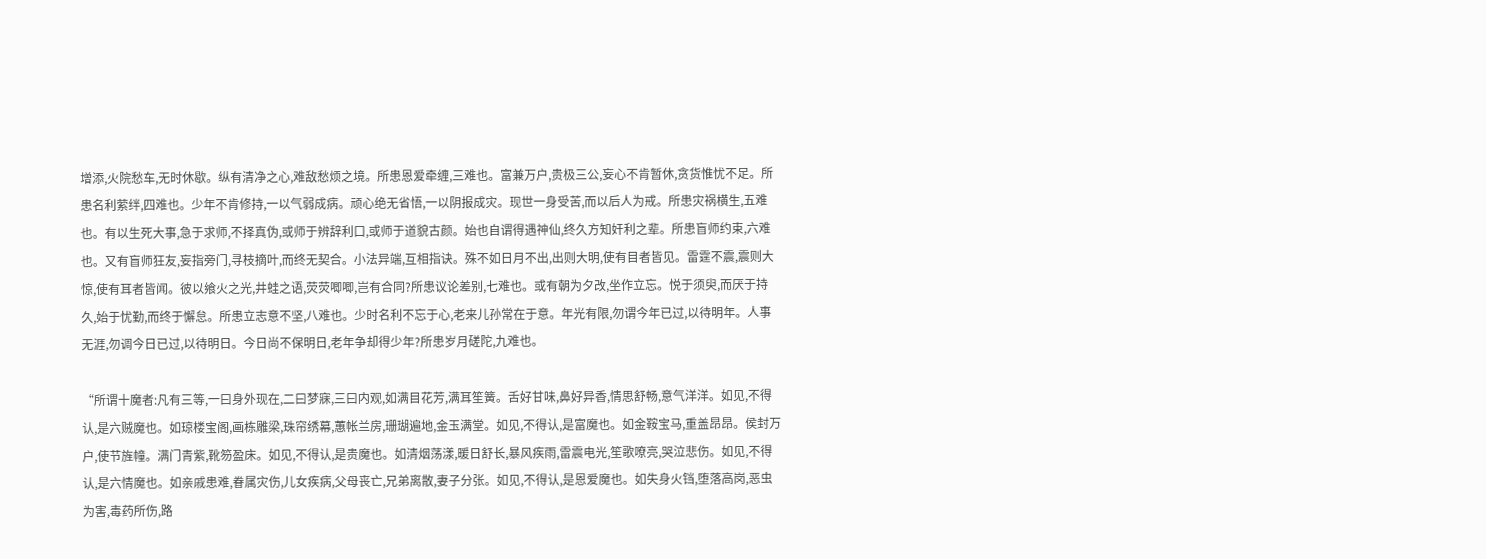增添,火院愁车,无时休歇。纵有清净之心,难敌愁烦之境。所患恩爱牵缠,三难也。富兼万户,贵极三公,妄心不肯暂休,贪货惟忧不足。所患名利萦绊,四难也。少年不肯修持,一以气弱成病。顽心绝无省悟,一以阴报成灾。现世一身受苦,而以后人为戒。所患灾祸横生,五难也。有以生死大事,急于求师,不择真伪,或师于辨辞利口,或师于道貌古颜。始也自谓得遇神仙,终久方知奸利之辈。所患盲师约束,六难也。又有盲师狂友,妄指旁门,寻枝摘叶,而终无契合。小法异端,互相指诀。殊不如日月不出,出则大明,使有目者皆见。雷霆不震,震则大惊,使有耳者皆闻。彼以飨火之光,井蛙之语,荧荧唧唧,岂有合同?所患议论差别,七难也。或有朝为夕改,坐作立忘。悦于须臾,而厌于持久,始于忧勤,而终于懈怠。所患立志意不坚,八难也。少时名利不忘于心,老来儿孙常在于意。年光有限,勿谓今年已过,以待明年。人事无涯,勿调今日已过,以待明日。今日尚不保明日,老年争却得少年?所患岁月磋陀,九难也。

“所谓十魔者:凡有三等,一曰身外现在,二曰梦寐,三曰内观,如满目花芳,满耳笙簧。舌好甘味,鼻好异香,情思舒畅,意气洋洋。如见,不得认,是六贼魔也。如琼楼宝阁,画栋雕梁,珠帘绣幕,蕙帐兰房,珊瑚遍地,金玉满堂。如见,不得认,是富魔也。如金鞍宝马,重盖昂昂。侯封万户,使节旌幢。满门青紫,靴笏盈床。如见,不得认,是贵魔也。如清烟荡漾,暖日舒长,暴风疾雨,雷震电光,笙歌嘹亮,哭泣悲伤。如见,不得认,是六情魔也。如亲戚患难,眷属灾伤,儿女疾病,父母丧亡,兄弟离散,妻子分张。如见,不得认,是恩爱魔也。如失身火铛,堕落高岗,恶虫为害,毒药所伤,路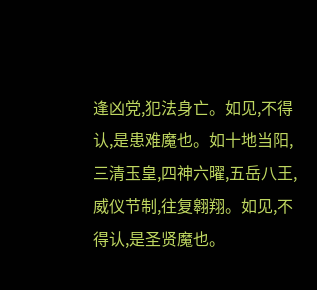逢凶党,犯法身亡。如见,不得认,是患难魔也。如十地当阳,三清玉皇,四神六曜,五岳八王,威仪节制,往复翱翔。如见,不得认,是圣贤魔也。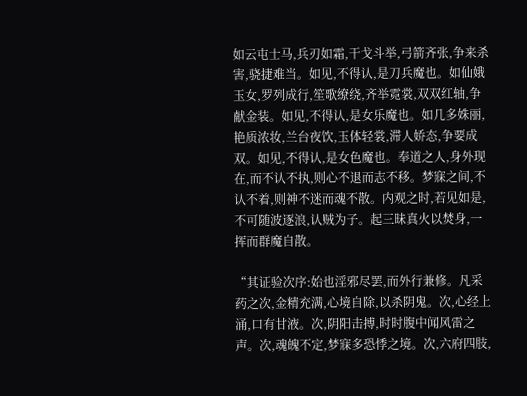如云屯士马,兵刃如霜,干戈斗举,弓箭齐张,争来杀害,骁捷难当。如见,不得认,是刀兵魔也。如仙娥玉女,罗列成行,笙歌缭绕,齐举霓裳,双双红轴,争献金装。如见,不得认,是女乐魔也。如几多姝丽,艳质浓妆,兰台夜饮,玉体轻裳,滞人娇态,争要成双。如见,不得认,是女色魔也。奉道之人,身外现在,而不认不执,则心不退而志不移。梦寐之间,不认不着,则神不迷而魂不散。内观之时,若见如是,不可随波逐浪,认贼为子。起三昧真火以焚身,一挥而群魔自散。

“其证验次序:始也淫邪尽罢,而外行兼修。凡采药之次,金精充满,心境自除,以杀阴鬼。次,心经上涌,口有甘液。次,阴阳击搏,时时腹中闻风雷之声。次,魂魄不定,梦寐多恐悸之境。次,六府四肢,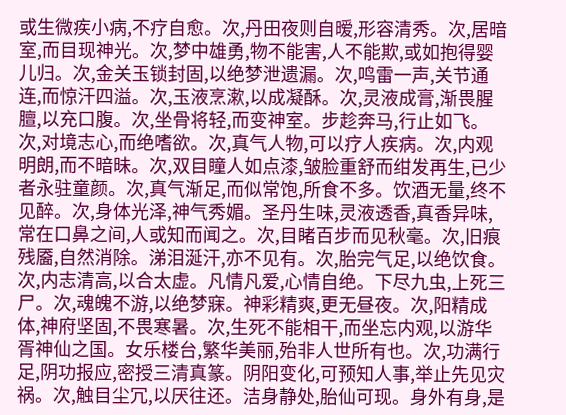或生微疾小病,不疗自愈。次,丹田夜则自暧,形容清秀。次,居暗室,而目现神光。次,梦中雄勇,物不能害,人不能欺,或如抱得婴儿归。次,金关玉锁封固,以绝梦泄遗漏。次,鸣雷一声,关节通连,而惊汗四溢。次,玉液烹漱,以成凝酥。次,灵液成膏,渐畏腥膻,以充口腹。次,坐骨将轻,而变神室。步趁奔马,行止如飞。次,对境志心,而绝嗜欲。次,真气人物,可以疗人疾病。次,内观明朗,而不暗昧。次,双目瞳人如点漆,皱脸重舒而绀发再生,已少者永驻童颜。次,真气渐足,而似常饱,所食不多。饮酒无量,终不见醉。次,身体光泽,神气秀媚。圣丹生味,灵液透香,真香异味,常在口鼻之间,人或知而闻之。次,目睹百步而见秋毫。次,旧痕残靥,自然消除。涕泪涎汗,亦不见有。次,胎完气足,以绝饮食。次,内志清高,以合太虚。凡情凡爱,心情自绝。下尽九虫,上死三尸。次,魂魄不游,以绝梦寐。神彩精爽,更无昼夜。次,阳精成体,神府坚固,不畏寒暑。次,生死不能相干,而坐忘内观,以游华胥神仙之国。女乐楼台,繁华美丽,殆非人世所有也。次,功满行足,阴功报应,密授三清真篆。阴阳变化,可预知人事,举止先见灾祸。次,触目尘冗,以厌往还。洁身静处,胎仙可现。身外有身,是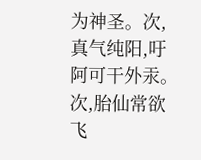为神圣。次,真气纯阳,吁阿可干外汞。次,胎仙常欲飞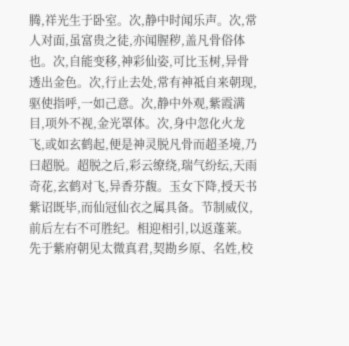腾,祥光生于卧室。次,静中时闻乐声。次,常人对面,虽富贵之徒,亦闻腥秽,盖凡骨俗体也。次,自能变移,神彩仙姿,可比玉树,异骨透出金色。次,行止去处,常有神祗自来朝现,驱使指呼,一如己意。次,静中外观,紫霞满目,项外不视,金光罩体。次,身中忽化火龙飞,或如玄鹤起,便是神灵脱凡骨而超圣境,乃曰超脱。超脱之后,彩云缭绕,瑞气纷纭,天雨奇花,玄鹤对飞,异香芬馥。玉女下降,授天书紫诏既毕,而仙冠仙衣之属具备。节制威仪,前后左右不可胜纪。相迎相引,以返蓬莱。先于紫府朝见太微真君,契勘乡原、名姓,校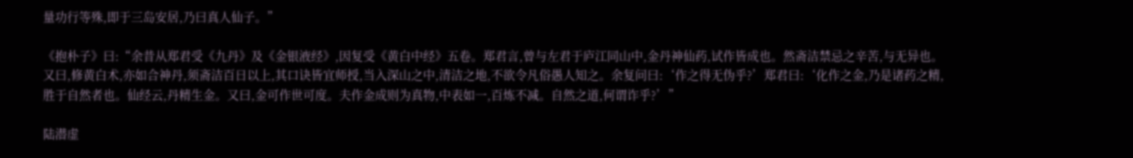量功行等殊,即于三岛安居,乃曰真人仙子。”

《抱朴子》曰:“余昔从郑君受《九丹》及《金银液经》,因复受《黄白中经》五卷。郑君言,曾与左君于庐江同山中,金丹神仙药,试作皆成也。然斋洁禁忌之辛苦,与无异也。又曰,修黄白术,亦如合神丹,须斋洁百日以上,其口诀皆宜师授,当入深山之中,清洁之地,不欲令凡俗愚人知之。余复问曰:‘作之得无伪乎?’郑君曰:‘化作之金,乃是诸药之精,胜于自然者也。仙经云,丹精生金。又曰,金可作世可度。夫作金成则为真物,中表如一,百炼不减。自然之道,何谓诈乎?’”

陆潜虚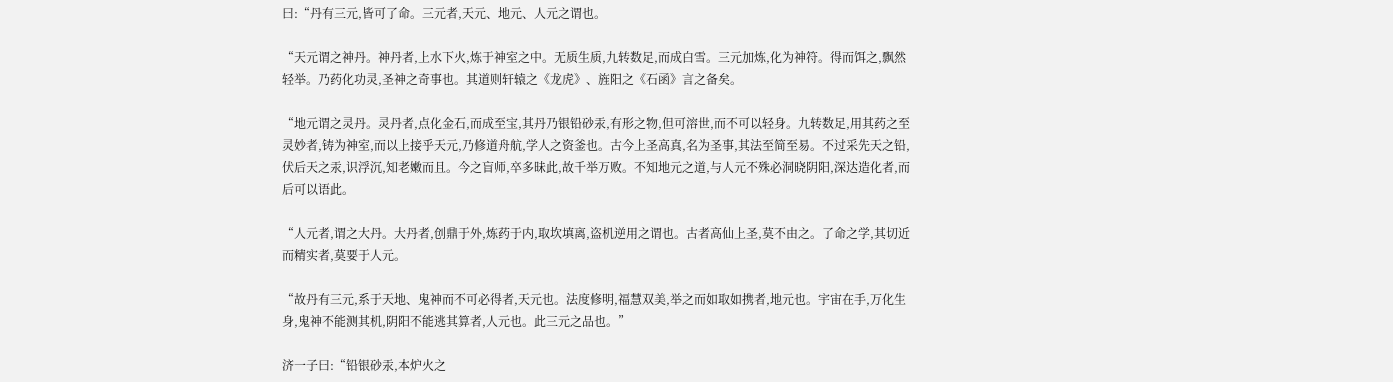曰:“丹有三元,皆可了命。三元者,天元、地元、人元之谓也。

“天元谓之神丹。神丹者,上水下火,炼于神室之中。无质生质,九转数足,而成白雪。三元加炼,化为神符。得而饵之,飘然轻举。乃药化功灵,圣神之奇事也。其道则轩辕之《龙虎》、旌阳之《石函》言之备矣。

“地元谓之灵丹。灵丹者,点化金石,而成至宝,其丹乃银铅砂汞,有形之物,但可溶世,而不可以轻身。九转数足,用其药之至灵妙者,铸为神室,而以上接乎天元,乃修道舟航,学人之资釜也。古今上圣高真,名为圣事,其法至简至易。不过采先天之铅,伏后天之汞,识浮沉,知老嫩而且。今之盲师,卒多昧此,故千举万败。不知地元之道,与人元不殊必洞晓阴阳,深达造化者,而后可以语此。

“人元者,谓之大丹。大丹者,创鼎于外,炼药于内,取坎填离,盗机逆用之谓也。古者高仙上圣,莫不由之。了命之学,其切近而精实者,莫要于人元。

“故丹有三元,系于天地、鬼神而不可必得者,天元也。法度修明,福慧双美,举之而如取如携者,地元也。宇宙在手,万化生身,鬼神不能测其机,阴阳不能逃其算者,人元也。此三元之品也。”

济一子曰:“铅银砂汞,本炉火之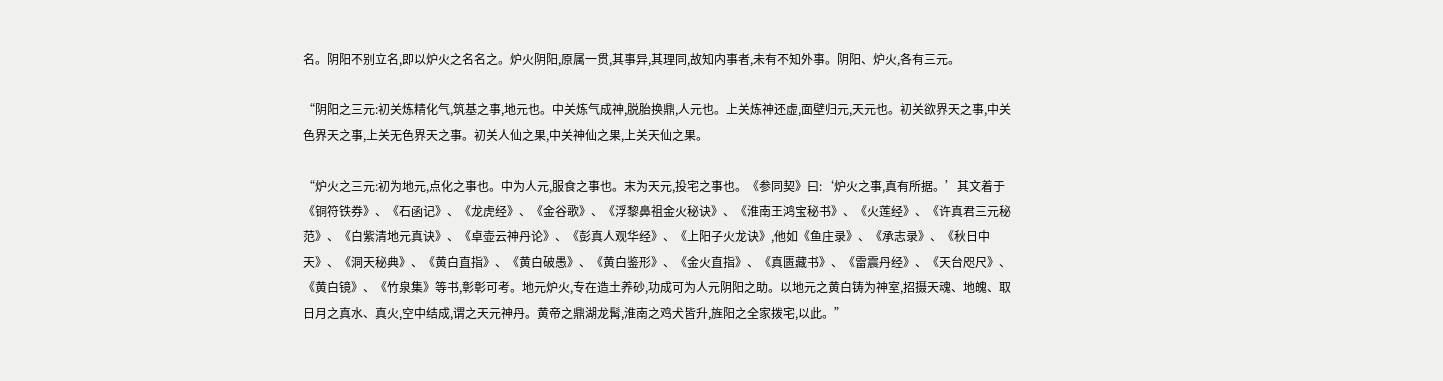名。阴阳不别立名,即以炉火之名名之。炉火阴阳,原属一贯,其事异,其理同,故知内事者,未有不知外事。阴阳、炉火,各有三元。

“阴阳之三元:初关炼精化气,筑基之事,地元也。中关炼气成神,脱胎换鼎,人元也。上关炼神还虚,面壁归元,天元也。初关欲界天之事,中关色界天之事,上关无色界天之事。初关人仙之果,中关神仙之果,上关天仙之果。

“炉火之三元:初为地元,点化之事也。中为人元,服食之事也。末为天元,投宅之事也。《参同契》曰:‘炉火之事,真有所据。’其文着于《铜符铁券》、《石函记》、《龙虎经》、《金谷歌》、《浮黎鼻祖金火秘诀》、《淮南王鸿宝秘书》、《火莲经》、《许真君三元秘范》、《白紫清地元真诀》、《卓壶云神丹论》、《彭真人观华经》、《上阳子火龙诀》,他如《鱼庄录》、《承志录》、《秋日中天》、《洞天秘典》、《黄白直指》、《黄白破愚》、《黄白鉴形》、《金火直指》、《真匮藏书》、《雷震丹经》、《天台咫尺》、《黄白镜》、《竹泉集》等书,彰彰可考。地元炉火,专在造土养砂,功成可为人元阴阳之助。以地元之黄白铸为神室,招摄天魂、地魄、取日月之真水、真火,空中结成,谓之天元神丹。黄帝之鼎湖龙髯,淮南之鸡犬皆升,旌阳之全家拨宅,以此。”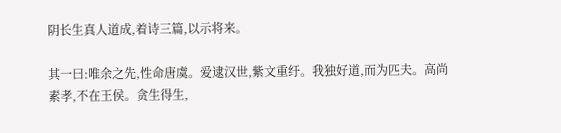阴长生真人道成,着诗三篇,以示将来。

其一曰:唯余之先,性命唐虞。爱逮汉世,紫文重纡。我独好道,而为匹夫。高尚素孝,不在王侯。贪生得生,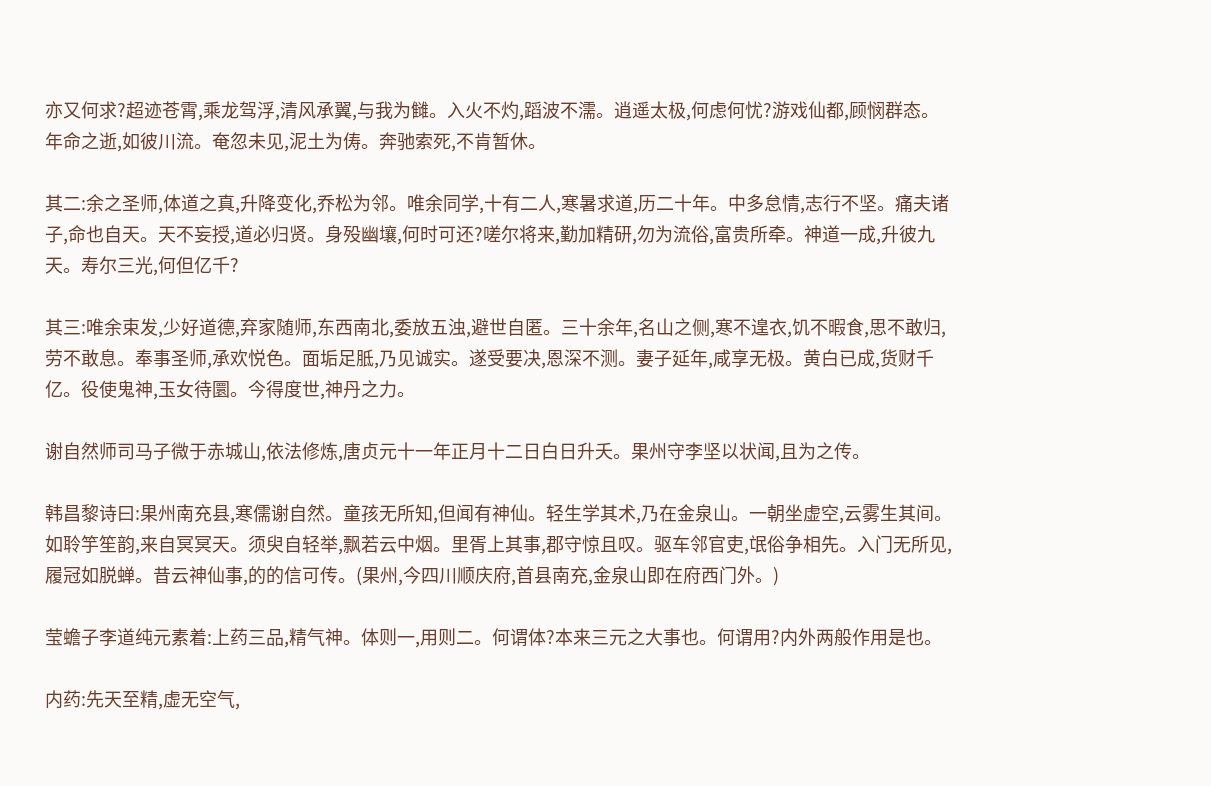亦又何求?超迹苍霄,乘龙驾浮,清风承翼,与我为雠。入火不灼,蹈波不濡。逍遥太极,何虑何忧?游戏仙都,顾悯群态。年命之逝,如彼川流。奄忽未见,泥土为俦。奔驰索死,不肯暂休。

其二:余之圣师,体道之真,升降变化,乔松为邻。唯余同学,十有二人,寒暑求道,历二十年。中多怠情,志行不坚。痛夫诸子,命也自天。天不妄授,道必归贤。身殁幽壤,何时可还?嗟尔将来,勤加精研,勿为流俗,富贵所牵。神道一成,升彼九天。寿尔三光,何但亿千?

其三:唯余束发,少好道德,弃家随师,东西南北,委放五浊,避世自匿。三十余年,名山之侧,寒不遑衣,饥不暇食,思不敢归,劳不敢息。奉事圣师,承欢悦色。面垢足胝,乃见诚实。遂受要决,恩深不测。妻子延年,咸享无极。黄白已成,货财千亿。役使鬼神,玉女待圜。今得度世,神丹之力。

谢自然师司马子微于赤城山,依法修炼,唐贞元十一年正月十二日白日升夭。果州守李坚以状闻,且为之传。

韩昌黎诗曰:果州南充县,寒儒谢自然。童孩无所知,但闻有神仙。轻生学其术,乃在金泉山。一朝坐虚空,云雾生其间。如聆竽笙韵,来自冥冥天。须臾自轻举,飘若云中烟。里胥上其事,郡守惊且叹。驱车邻官吏,氓俗争相先。入门无所见,履冠如脱蝉。昔云神仙事,的的信可传。(果州,今四川顺庆府,首县南充,金泉山即在府西门外。)

莹蟾子李道纯元素着:上药三品,精气神。体则一,用则二。何谓体?本来三元之大事也。何谓用?内外两般作用是也。

内药:先天至精,虚无空气,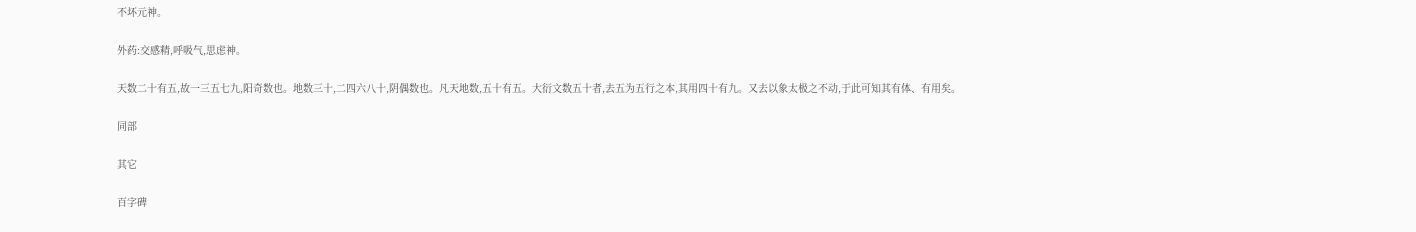不坏元神。

外药:交感精,呼吸气,思虑神。

天数二十有五,故一三五七九,阳奇数也。地数三十,二四六八十,阴偶数也。凡天地数,五十有五。大衍文数五十者,去五为五行之本,其用四十有九。又去以象太极之不动,于此可知其有体、有用矣。

同部

其它

百字碑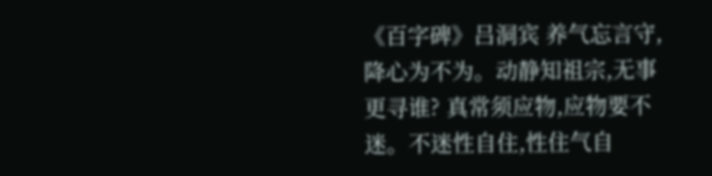《百字碑》吕洞宾 养气忘言守,降心为不为。动静知祖宗,无事更寻谁? 真常须应物,应物要不迷。不迷性自住,性住气自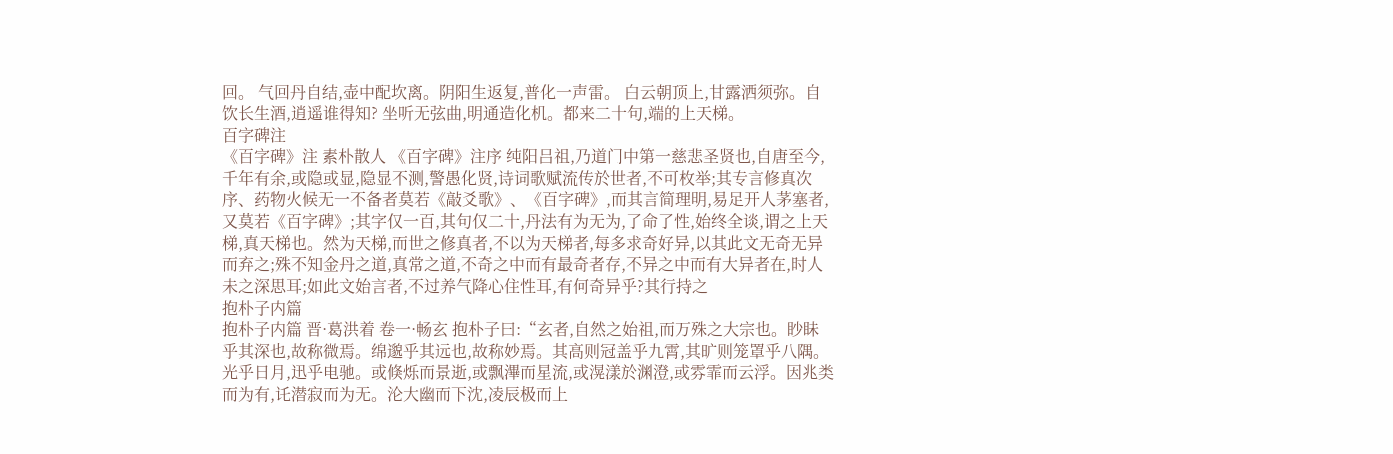回。 气回丹自结,壶中配坎离。阴阳生返复,普化一声雷。 白云朝顶上,甘露洒须弥。自饮长生酒,逍遥谁得知? 坐听无弦曲,明通造化机。都来二十句,端的上天梯。
百字碑注
《百字碑》注 素朴散人 《百字碑》注序 纯阳吕祖,乃道门中第一慈悲圣贤也,自唐至今,千年有余,或隐或显,隐显不测,警愚化贤,诗词歌赋流传於世者,不可枚举;其专言修真次序、药物火候无一不备者莫若《敲爻歌》、《百字碑》,而其言简理明,易足开人茅塞者,又莫若《百字碑》;其字仅一百,其句仅二十,丹法有为无为,了命了性,始终全谈,谓之上天梯,真天梯也。然为天梯,而世之修真者,不以为天梯者,每多求奇好异,以其此文无奇无异而弃之;殊不知金丹之道,真常之道,不奇之中而有最奇者存,不异之中而有大异者在,时人未之深思耳;如此文始言者,不过养气降心住性耳,有何奇异乎?其行持之
抱朴子内篇
抱朴子内篇 晋·葛洪着 卷一·畅玄 抱朴子曰:“玄者,自然之始祖,而万殊之大宗也。眇眛乎其深也,故称微焉。绵邈乎其远也,故称妙焉。其高则冠盖乎九霄,其旷则笼罩乎八隅。光乎日月,迅乎电驰。或倏烁而景逝,或飘滭而星流,或滉漾於渊澄,或雰霏而云浮。因兆类而为有,讬潜寂而为无。沦大幽而下沈,凌辰极而上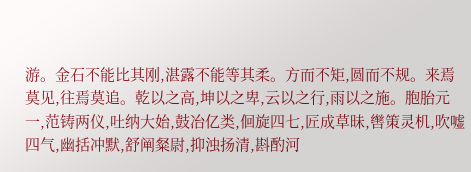游。金石不能比其刚,湛露不能等其柔。方而不矩,圆而不规。来焉莫见,往焉莫追。乾以之高,坤以之卑,云以之行,雨以之施。胞胎元一,范铸两仪,吐纳大始,鼓冶亿类,佪旋四七,匠成草昧,辔策灵机,吹嘘四气,幽括冲默,舒阐粲尉,抑浊扬清,斟酌河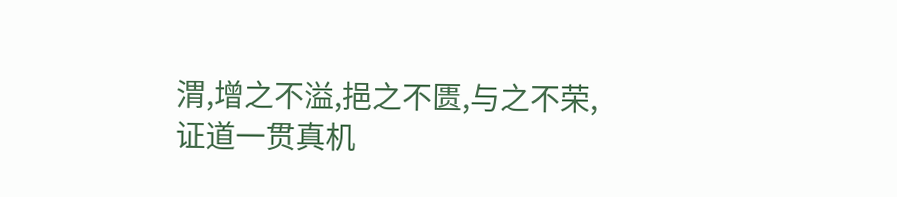渭,增之不溢,挹之不匮,与之不荣,
证道一贯真机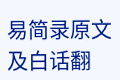易简录原文及白话翻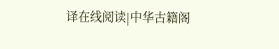译在线阅读|中华古籍阁